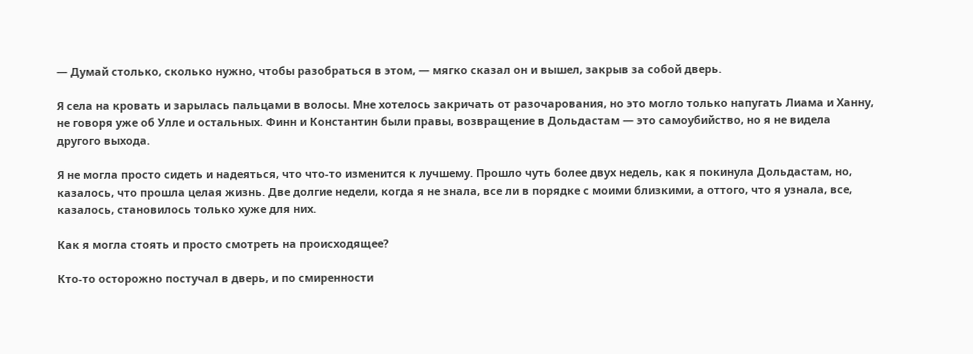— Думай столько, сколько нужно, чтобы разобраться в этом, — мягко сказал он и вышел, закрыв за собой дверь.

Я села на кровать и зарылась пальцами в волосы. Мне хотелось закричать от разочарования, но это могло только напугать Лиама и Ханну, не говоря уже об Улле и остальных. Финн и Константин были правы, возвращение в Дольдастам — это самоубийство, но я не видела другого выхода.

Я не могла просто сидеть и надеяться, что что-то изменится к лучшему. Прошло чуть более двух недель, как я покинула Дольдастам, но, казалось, что прошла целая жизнь. Две долгие недели, когда я не знала, все ли в порядке с моими близкими, а оттого, что я узнала, все, казалось, становилось только хуже для них.

Как я могла стоять и просто смотреть на происходящее?

Кто-то осторожно постучал в дверь, и по смиренности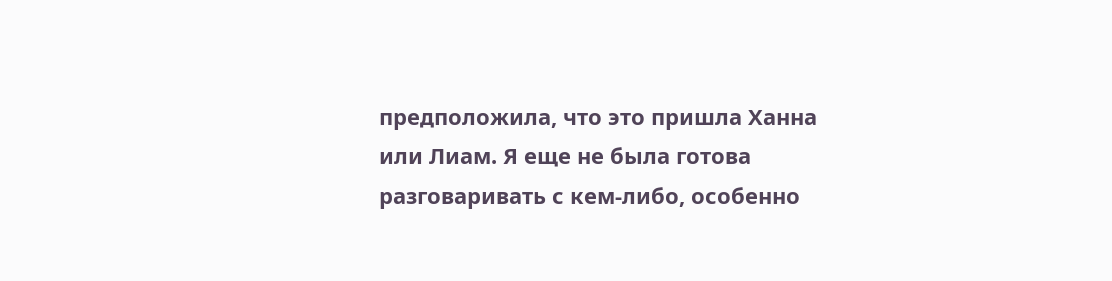предположила, что это пришла Ханна или Лиам. Я еще не была готова разговаривать с кем-либо, особенно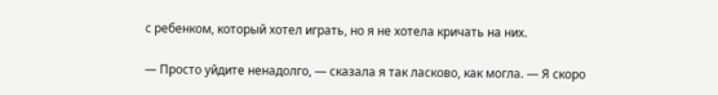с ребенком, который хотел играть, но я не хотела кричать на них.

— Просто уйдите ненадолго, — сказала я так ласково, как могла. — Я скоро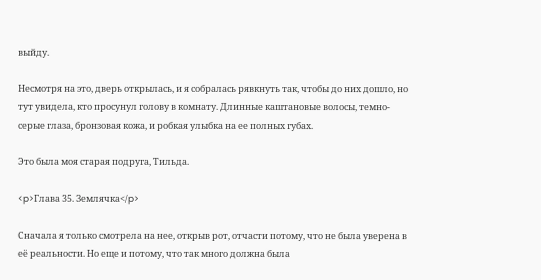выйду.

Несмотря на это, дверь открылась, и я собралась рявкнуть так, чтобы до них дошло, но тут увидела, кто просунул голову в комнату. Длинные каштановые волосы, темно-серые глаза, бронзовая кожа, и робкая улыбка на ее полных губах.

Это была моя старая подруга, Тильда.

<p>Глава 35. Землячка</p>

Сначала я только смотрела на нее, открыв рот, отчасти потому, что не была уверена в её реальности. Но еще и потому, что так много должна была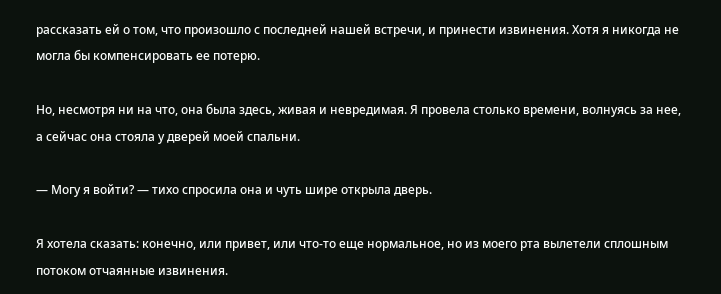рассказать ей о том, что произошло с последней нашей встречи, и принести извинения. Хотя я никогда не могла бы компенсировать ее потерю.

Но, несмотря ни на что, она была здесь, живая и невредимая. Я провела столько времени, волнуясь за нее, а сейчас она стояла у дверей моей спальни.

— Могу я войти? — тихо спросила она и чуть шире открыла дверь.

Я хотела сказать: конечно, или привет, или что-то еще нормальное, но из моего рта вылетели сплошным потоком отчаянные извинения.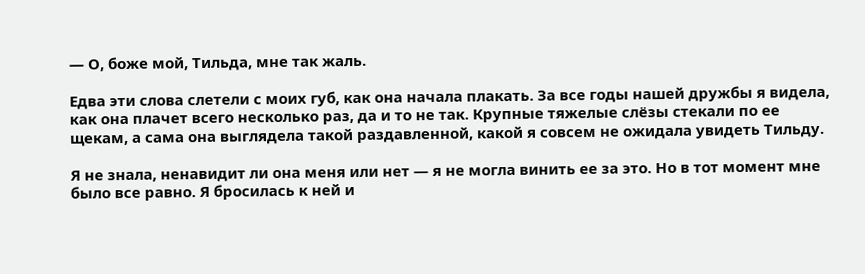— О, боже мой, Тильда, мне так жаль.

Едва эти слова слетели с моих губ, как она начала плакать. За все годы нашей дружбы я видела, как она плачет всего несколько раз, да и то не так. Крупные тяжелые слёзы стекали по ее щекам, а сама она выглядела такой раздавленной, какой я совсем не ожидала увидеть Тильду.

Я не знала, ненавидит ли она меня или нет — я не могла винить ее за это. Но в тот момент мне было все равно. Я бросилась к ней и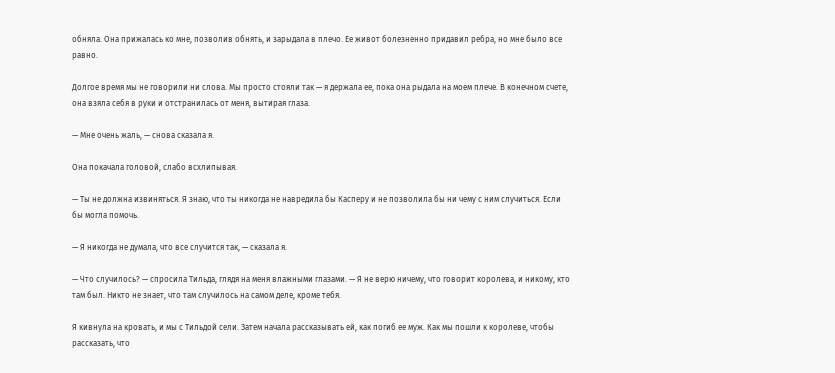обняла. Она прижалась ко мне, позволив обнять, и зарыдала в плечо. Ее живот болезненно придавил ребра, но мне было все равно.

Долгое время мы не говорили ни слова. Мы просто стояли так — я держала ее, пока она рыдала на моем плече. В конечном счете, она взяла себя в руки и отстранилась от меня, вытирая глаза.

— Мне очень жаль, — снова сказала я.

Она покачала головой, слабо всхлипывая.

— Ты не должна извиняться. Я знаю, что ты никогда не навредила бы Касперу и не позволила бы ни чему с ним случиться. Если бы могла помочь.

— Я никогда не думала, что все случится так, — сказала я.

— Что случилось? — спросила Тильда, глядя на меня влажными глазами. — Я не верю ничему, что говорит королева, и никому, кто там был. Никто не знает, что там случилось на самом деле, кроме тебя.

Я кивнула на кровать, и мы с Тильдой сели. Затем начала рассказывать ей, как погиб ее муж. Как мы пошли к королеве, чтобы рассказать, что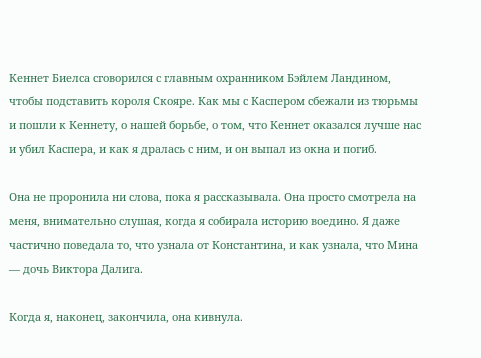Кеннет Биелса сговорился с главным охранником Бэйлем Ландином, чтобы подставить короля Скояре. Как мы с Каспером сбежали из тюрьмы и пошли к Кеннету, о нашей борьбе, о том, что Кеннет оказался лучше нас и убил Каспера, и как я дралась с ним, и он выпал из окна и погиб.

Она не проронила ни слова, пока я рассказывала. Она просто смотрела на меня, внимательно слушая, когда я собирала историю воедино. Я даже частично поведала то, что узнала от Константина, и как узнала, что Мина — дочь Виктора Далига.

Когда я, наконец, закончила, она кивнула.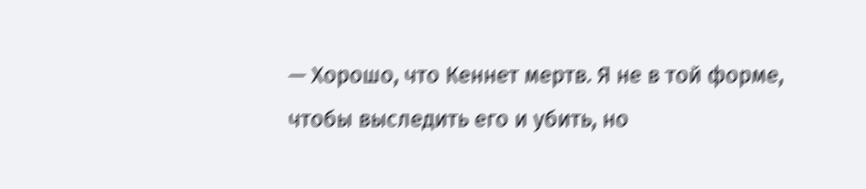— Хорошо, что Кеннет мертв. Я не в той форме, чтобы выследить его и убить, но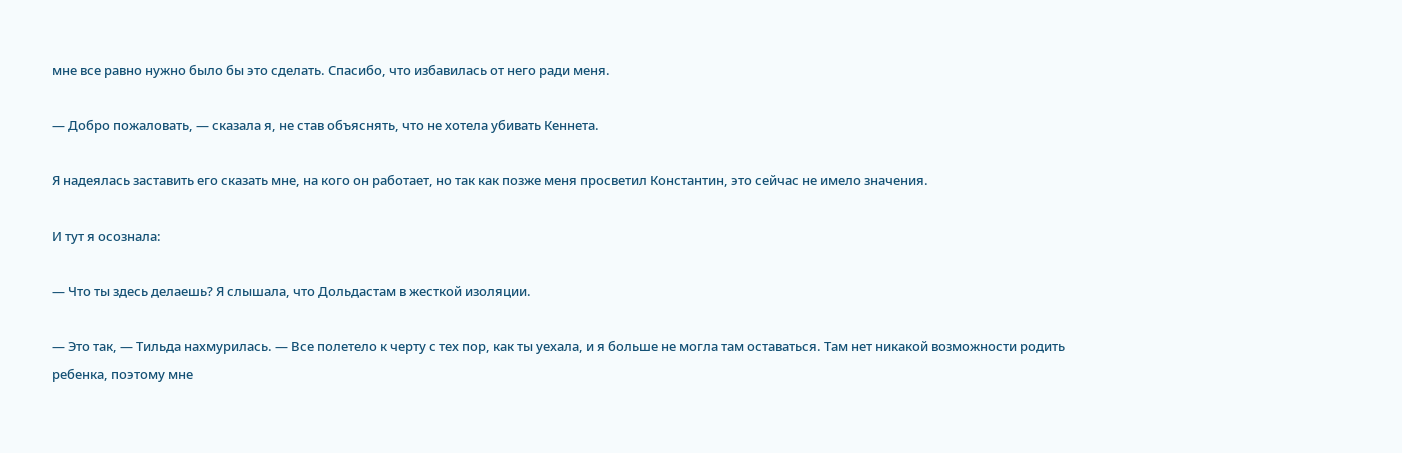мне все равно нужно было бы это сделать. Спасибо, что избавилась от него ради меня.

— Добро пожаловать, — сказала я, не став объяснять, что не хотела убивать Кеннета.

Я надеялась заставить его сказать мне, на кого он работает, но так как позже меня просветил Константин, это сейчас не имело значения.

И тут я осознала:

— Что ты здесь делаешь? Я слышала, что Дольдастам в жесткой изоляции.

— Это так, — Тильда нахмурилась. — Все полетело к черту с тех пор, как ты уехала, и я больше не могла там оставаться. Там нет никакой возможности родить ребенка, поэтому мне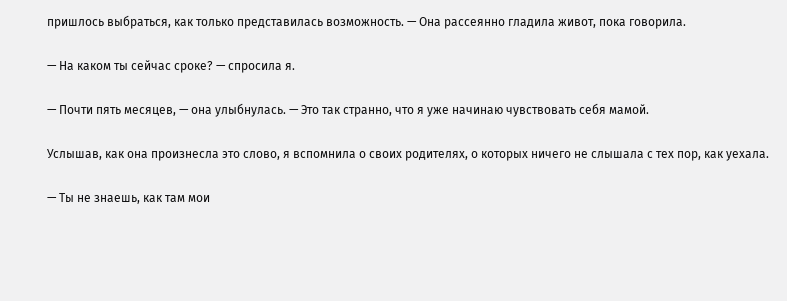пришлось выбраться, как только представилась возможность. — Она рассеянно гладила живот, пока говорила.

— На каком ты сейчас сроке? — спросила я.

— Почти пять месяцев, — она улыбнулась. — Это так странно, что я уже начинаю чувствовать себя мамой.

Услышав, как она произнесла это слово, я вспомнила о своих родителях, о которых ничего не слышала с тех пор, как уехала.

— Ты не знаешь, как там мои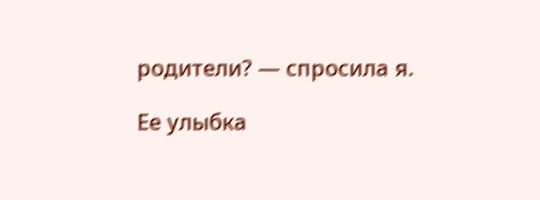родители? — спросила я.

Ее улыбка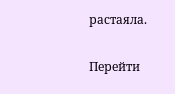растаяла.

Перейти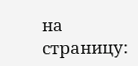на страницу: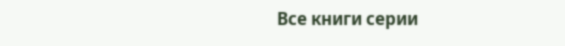Все книги серии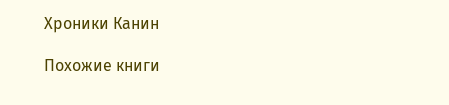Хроники Канин

Похожие книги